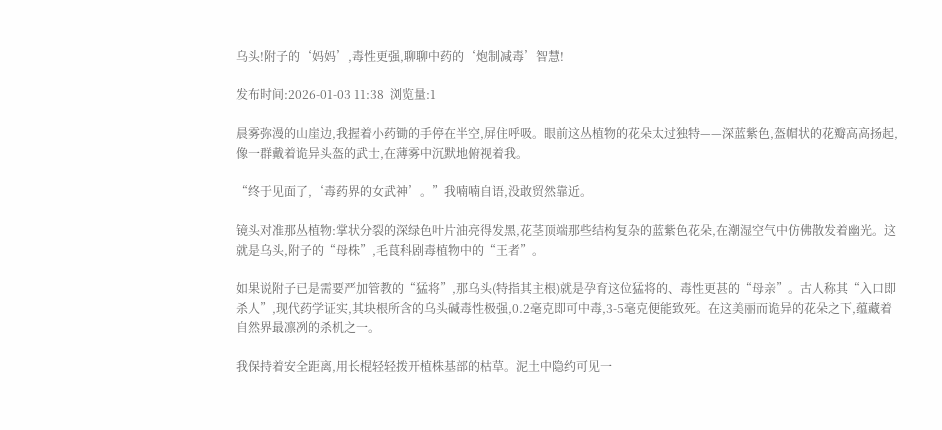乌头!附子的‘妈妈’,毒性更强,聊聊中药的‘炮制减毒’智慧!

发布时间:2026-01-03 11:38  浏览量:1

晨雾弥漫的山崖边,我握着小药锄的手停在半空,屏住呼吸。眼前这丛植物的花朵太过独特——深蓝紫色,盔帽状的花瓣高高扬起,像一群戴着诡异头盔的武士,在薄雾中沉默地俯视着我。

“终于见面了,‘毒药界的女武神’。”我喃喃自语,没敢贸然靠近。

镜头对准那丛植物:掌状分裂的深绿色叶片油亮得发黑,花茎顶端那些结构复杂的蓝紫色花朵,在潮湿空气中仿佛散发着幽光。这就是乌头,附子的“母株”,毛茛科剧毒植物中的“王者”。

如果说附子已是需要严加管教的“猛将”,那乌头(特指其主根)就是孕育这位猛将的、毒性更甚的“母亲”。古人称其“入口即杀人”,现代药学证实,其块根所含的乌头碱毒性极强,0.2毫克即可中毒,3-5毫克便能致死。在这美丽而诡异的花朵之下,蕴藏着自然界最凛冽的杀机之一。

我保持着安全距离,用长棍轻轻拨开植株基部的枯草。泥土中隐约可见一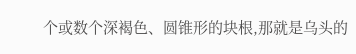个或数个深褐色、圆锥形的块根,那就是乌头的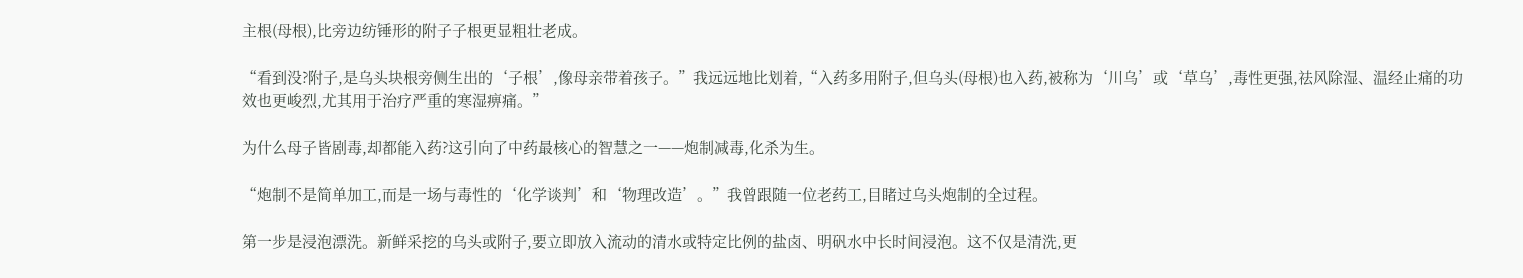主根(母根),比旁边纺锤形的附子子根更显粗壮老成。

“看到没?附子,是乌头块根旁侧生出的‘子根’,像母亲带着孩子。”我远远地比划着,“入药多用附子,但乌头(母根)也入药,被称为‘川乌’或‘草乌’,毒性更强,祛风除湿、温经止痛的功效也更峻烈,尤其用于治疗严重的寒湿痹痛。”

为什么母子皆剧毒,却都能入药?这引向了中药最核心的智慧之一——炮制减毒,化杀为生。

“炮制不是简单加工,而是一场与毒性的‘化学谈判’和‘物理改造’。”我曾跟随一位老药工,目睹过乌头炮制的全过程。

第一步是浸泡漂洗。新鲜采挖的乌头或附子,要立即放入流动的清水或特定比例的盐卤、明矾水中长时间浸泡。这不仅是清洗,更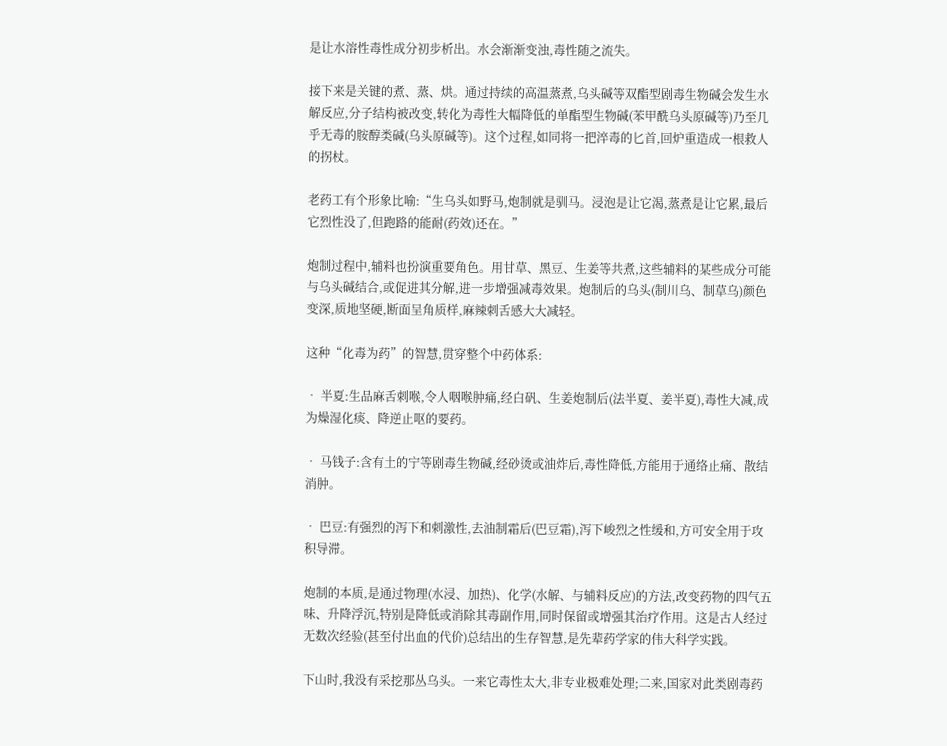是让水溶性毒性成分初步析出。水会渐渐变浊,毒性随之流失。

接下来是关键的煮、蒸、烘。通过持续的高温蒸煮,乌头碱等双酯型剧毒生物碱会发生水解反应,分子结构被改变,转化为毒性大幅降低的单酯型生物碱(苯甲酰乌头原碱等)乃至几乎无毒的胺醇类碱(乌头原碱等)。这个过程,如同将一把淬毒的匕首,回炉重造成一根救人的拐杖。

老药工有个形象比喻:“生乌头如野马,炮制就是驯马。浸泡是让它渴,蒸煮是让它累,最后它烈性没了,但跑路的能耐(药效)还在。”

炮制过程中,辅料也扮演重要角色。用甘草、黑豆、生姜等共煮,这些辅料的某些成分可能与乌头碱结合,或促进其分解,进一步增强减毒效果。炮制后的乌头(制川乌、制草乌)颜色变深,质地坚硬,断面呈角质样,麻辣刺舌感大大减轻。

这种“化毒为药”的智慧,贯穿整个中药体系:

• 半夏:生品麻舌刺喉,令人咽喉肿痛,经白矾、生姜炮制后(法半夏、姜半夏),毒性大减,成为燥湿化痰、降逆止呕的要药。

• 马钱子:含有土的宁等剧毒生物碱,经砂烫或油炸后,毒性降低,方能用于通络止痛、散结消肿。

• 巴豆:有强烈的泻下和刺激性,去油制霜后(巴豆霜),泻下峻烈之性缓和,方可安全用于攻积导滞。

炮制的本质,是通过物理(水浸、加热)、化学(水解、与辅料反应)的方法,改变药物的四气五味、升降浮沉,特别是降低或消除其毒副作用,同时保留或增强其治疗作用。这是古人经过无数次经验(甚至付出血的代价)总结出的生存智慧,是先辈药学家的伟大科学实践。

下山时,我没有采挖那丛乌头。一来它毒性太大,非专业极难处理;二来,国家对此类剧毒药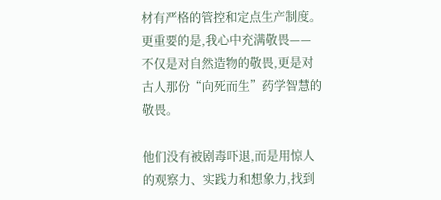材有严格的管控和定点生产制度。更重要的是,我心中充满敬畏——不仅是对自然造物的敬畏,更是对古人那份“向死而生”药学智慧的敬畏。

他们没有被剧毒吓退,而是用惊人的观察力、实践力和想象力,找到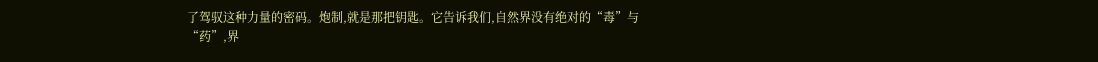了驾驭这种力量的密码。炮制,就是那把钥匙。它告诉我们,自然界没有绝对的“毒”与“药”,界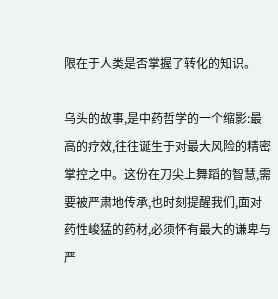限在于人类是否掌握了转化的知识。

乌头的故事,是中药哲学的一个缩影:最高的疗效,往往诞生于对最大风险的精密掌控之中。这份在刀尖上舞蹈的智慧,需要被严肃地传承,也时刻提醒我们,面对药性峻猛的药材,必须怀有最大的谦卑与严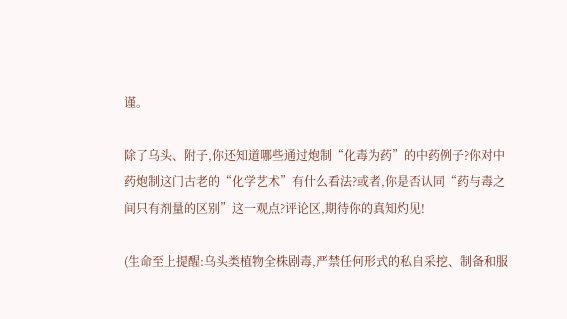谨。

除了乌头、附子,你还知道哪些通过炮制“化毒为药”的中药例子?你对中药炮制这门古老的“化学艺术”有什么看法?或者,你是否认同“药与毒之间只有剂量的区别”这一观点?评论区,期待你的真知灼见!

(生命至上提醒:乌头类植物全株剧毒,严禁任何形式的私自采挖、制备和服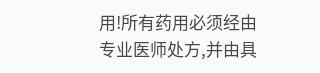用!所有药用必须经由专业医师处方,并由具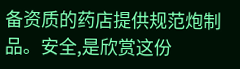备资质的药店提供规范炮制品。安全,是欣赏这份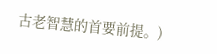古老智慧的首要前提。)